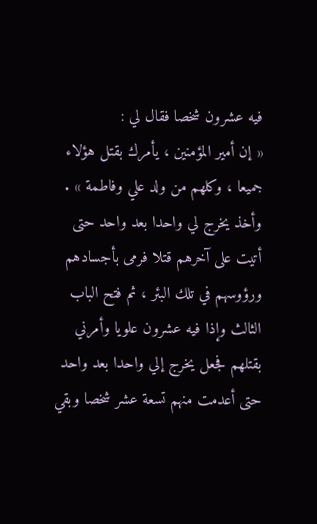فيه عشرون شخصا فقال لي :
« إن أمير المؤمنين ، يأمرك بقتل هؤلاء جميعا ، وكلهم من ولد علي وفاطمة » .
وأخذ يخرج لي واحدا بعد واحد حتى أتيت على آخرهم قتلا فرمى بأجسادهم ورؤوسهم في تلك البئر ، ثم فتح الباب الثالث وإذا فيه عشرون علويا وأمرني بقتلهم فجعل يخرج إلي واحدا بعد واحد حتى أعدمت منهم تسعة عشر شخصا وبقي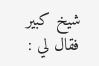شيخ كبير فقال لي :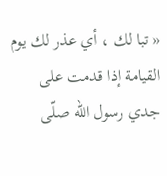« تبا لك ، أي عذر لك يوم القيامة إذا قدمت على جدي رسول اللّه صلّى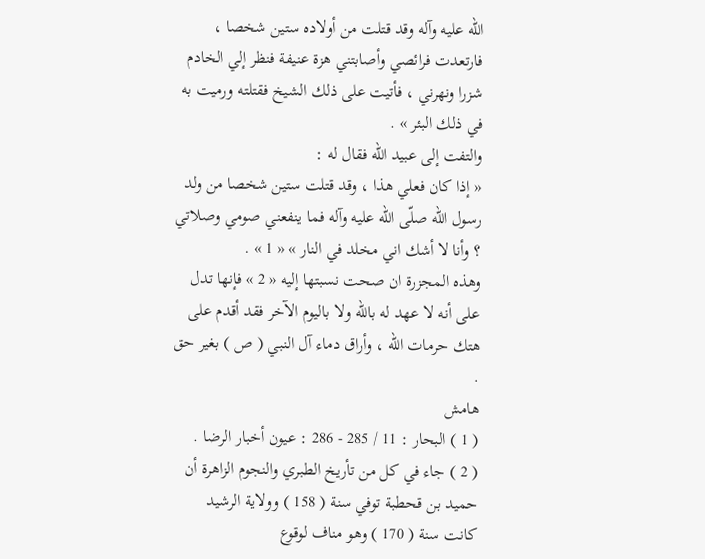اللّه عليه وآله وقد قتلت من أولاده ستين شخصا ، فارتعدت فرائصي وأصابتني هزة عنيفة فنظر إلي الخادم شزرا ونهرني ، فأتيت على ذلك الشيخ فقتلته ورميت به في ذلك البئر » .
والتفت إلى عبيد اللّه فقال له :
« إذا كان فعلي هذا ، وقد قتلت ستين شخصا من ولد رسول اللّه صلّى اللّه عليه وآله فما ينفعني صومي وصلاتي ؟ وأنا لا أشك اني مخلد في النار » « 1 » .
وهذه المجزرة ان صحت نسبتها إليه « 2 » فإنها تدل على أنه لا عهد له باللّه ولا باليوم الآخر فقد أقدم على هتك حرمات اللّه ، وأراق دماء آل النبي ( ص ) بغير حق .
هامش
( 1 ) البحار : 11 / 285 - 286 : عيون أخبار الرضا .
( 2 ) جاء في كل من تأريخ الطبري والنجوم الزاهرة أن حميد بن قحطبة توفي سنة ( 158 ) وولاية الرشيد كانت سنة ( 170 ) وهو مناف لوقوع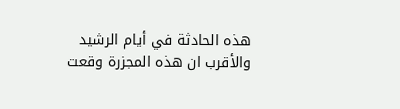هذه الحادثة في أيام الرشيد والأقرب ان هذه المجزرة وقعت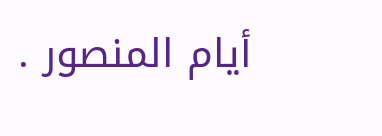أيام المنصور .